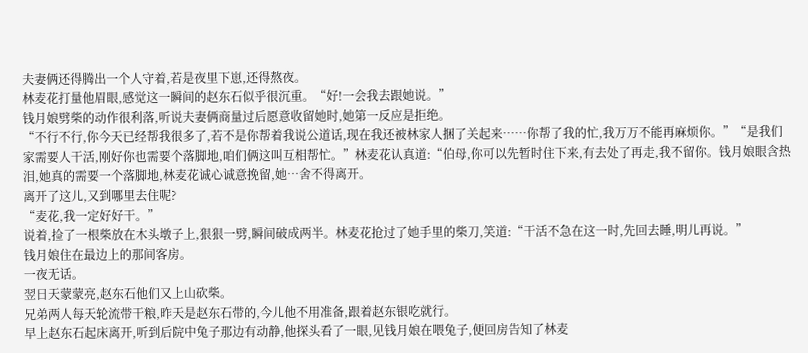夫妻俩还得腾出一个人守着,若是夜里下崽,还得熬夜。
林麦花打量他眉眼,感觉这一瞬间的赵东石似乎很沉重。“好!一会我去跟她说。”
钱月娘劈柴的动作很利落,听说夫妻俩商量过后愿意收留她时,她第一反应是拒绝。
“不行不行,你今天已经帮我很多了,若不是你帮着我说公道话,现在我还被林家人捆了关起来……你帮了我的忙,我万万不能再麻烦你。”“是我们家需要人干活,刚好你也需要个落脚地,咱们俩这叫互相帮忙。”林麦花认真道:“伯母,你可以先暂时住下来,有去处了再走,我不留你。钱月娘眼含热泪,她真的需要一个落脚地,林麦花诚心诚意挽留,她…舍不得离开。
离开了这儿,又到哪里去住呢?
“麦花,我一定好好干。”
说着,捡了一根柴放在木头墩子上,狠狠一劈,瞬间破成两半。林麦花抢过了她手里的柴刀,笑道:“干活不急在这一时,先回去睡,明儿再说。”
钱月娘住在最边上的那间客房。
一夜无话。
翌日天蒙蒙亮,赵东石他们又上山砍柴。
兄弟两人每天轮流带干粮,昨天是赵东石带的,今儿他不用准备,跟着赵东银吃就行。
早上赵东石起床离开,听到后院中兔子那边有动静,他探头看了一眼,见钱月娘在喂兔子,便回房告知了林麦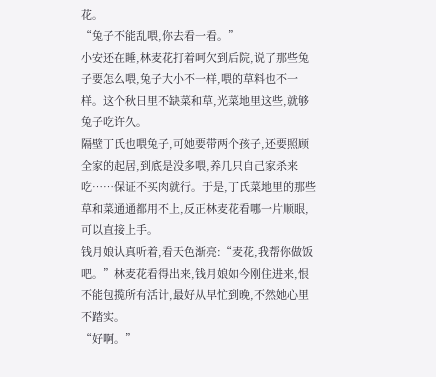花。
“兔子不能乱喂,你去看一看。”
小安还在睡,林麦花打着呵欠到后院,说了那些兔子要怎么喂,兔子大小不一样,喂的草料也不一样。这个秋日里不缺菜和草,光菜地里这些,就够兔子吃许久。
隔壁丁氏也喂兔子,可她要带两个孩子,还要照顾全家的起居,到底是没多喂,养几只自己家杀来吃……保证不买肉就行。于是,丁氏菜地里的那些草和菜通通都用不上,反正林麦花看哪一片顺眼,可以直接上手。
钱月娘认真听着,看天色渐亮:“麦花,我帮你做饭吧。”林麦花看得出来,钱月娘如今刚住进来,恨不能包揽所有活计,最好从早忙到晚,不然她心里不踏实。
“好啊。”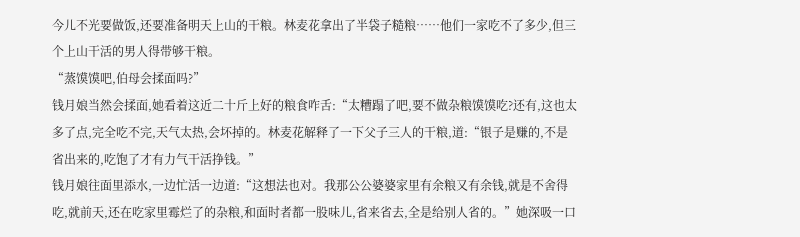今儿不光要做饭,还要准备明天上山的干粮。林麦花拿出了半袋子糙粮……他们一家吃不了多少,但三个上山干活的男人得带够干粮。
“蒸馍馍吧,伯母会揉面吗?”
钱月娘当然会揉面,她看着这近二十斤上好的粮食咋舌:“太糟蹋了吧,要不做杂粮馍馍吃?还有,这也太多了点,完全吃不完,天气太热,会坏掉的。林麦花解释了一下父子三人的干粮,道:“银子是赚的,不是省出来的,吃饱了才有力气干活挣钱。”
钱月娘往面里添水,一边忙活一边道:“这想法也对。我那公公婆婆家里有余粮又有余钱,就是不舍得吃,就前天,还在吃家里霉烂了的杂粮,和面时者都一股味儿,省来省去,全是给别人省的。”她深吸一口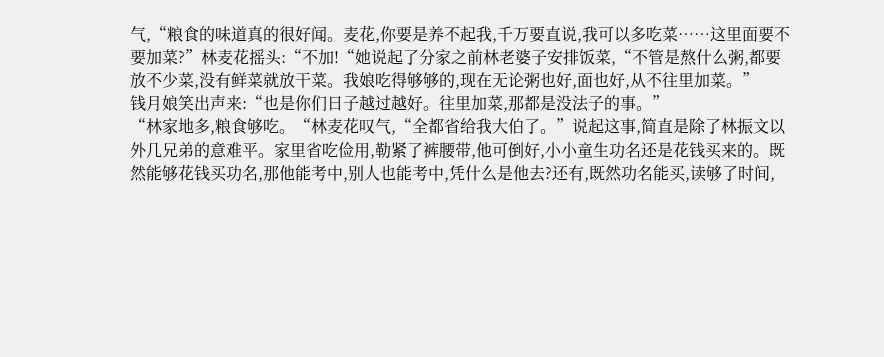气,“粮食的味道真的很好闻。麦花,你要是养不起我,千万要直说,我可以多吃菜……这里面要不要加菜?”林麦花摇头:“不加!“她说起了分家之前林老婆子安排饭菜,“不管是熬什么粥,都要放不少菜,没有鲜菜就放干菜。我娘吃得够够的,现在无论粥也好,面也好,从不往里加菜。”
钱月娘笑出声来:“也是你们日子越过越好。往里加菜,那都是没法子的事。”
“林家地多,粮食够吃。“林麦花叹气,“全都省给我大伯了。”说起这事,简直是除了林振文以外几兄弟的意难平。家里省吃俭用,勒紧了裤腰带,他可倒好,小小童生功名还是花钱买来的。既然能够花钱买功名,那他能考中,别人也能考中,凭什么是他去?还有,既然功名能买,读够了时间,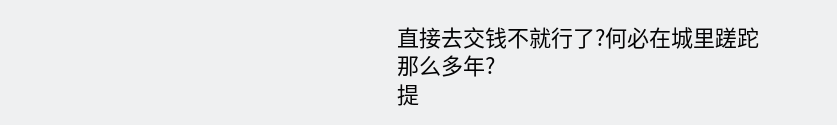直接去交钱不就行了?何必在城里蹉跎那么多年?
提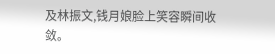及林振文,钱月娘脸上笑容瞬间收敛。